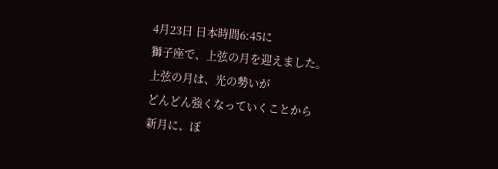4月23日 日本時間6:45に
獅子座で、上弦の月を迎えました。
上弦の月は、光の勢いが
どんどん強くなっていくことから
新月に、ぼ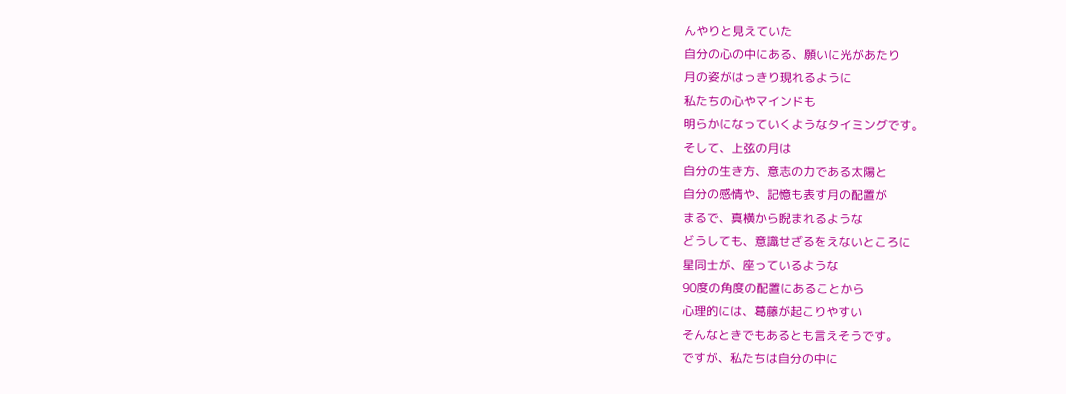んやりと見えていた
自分の心の中にある、願いに光があたり
月の姿がはっきり現れるように
私たちの心やマインドも
明らかになっていくようなタイミングです。
そして、上弦の月は
自分の生き方、意志の力である太陽と
自分の感情や、記憶も表す月の配置が
まるで、真横から睨まれるような
どうしても、意識せざるをえないところに
星同士が、座っているような
90度の角度の配置にあることから
心理的には、葛藤が起こりやすい
そんなときでもあるとも言えそうです。
ですが、私たちは自分の中に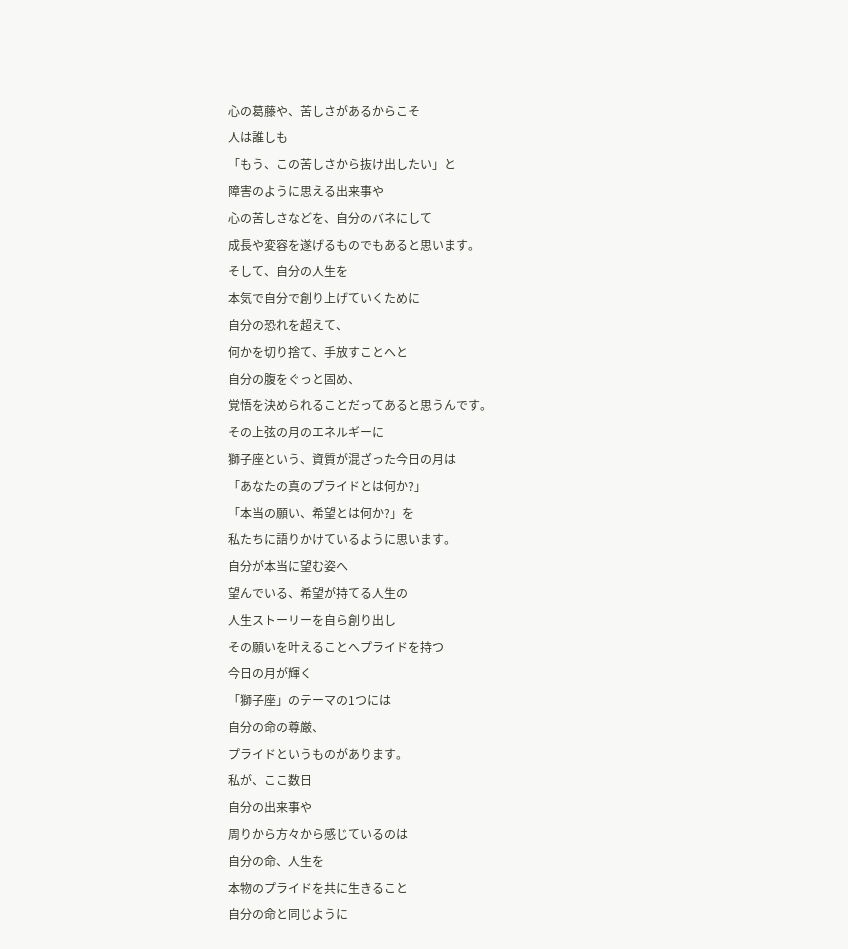心の葛藤や、苦しさがあるからこそ
人は誰しも
「もう、この苦しさから抜け出したい」と
障害のように思える出来事や
心の苦しさなどを、自分のバネにして
成長や変容を遂げるものでもあると思います。
そして、自分の人生を
本気で自分で創り上げていくために
自分の恐れを超えて、
何かを切り捨て、手放すことへと
自分の腹をぐっと固め、
覚悟を決められることだってあると思うんです。
その上弦の月のエネルギーに
獅子座という、資質が混ざった今日の月は
「あなたの真のプライドとは何か?」
「本当の願い、希望とは何か?」を
私たちに語りかけているように思います。
自分が本当に望む姿へ
望んでいる、希望が持てる人生の
人生ストーリーを自ら創り出し
その願いを叶えることへプライドを持つ
今日の月が輝く
「獅子座」のテーマの1つには
自分の命の尊厳、
プライドというものがあります。
私が、ここ数日
自分の出来事や
周りから方々から感じているのは
自分の命、人生を
本物のプライドを共に生きること
自分の命と同じように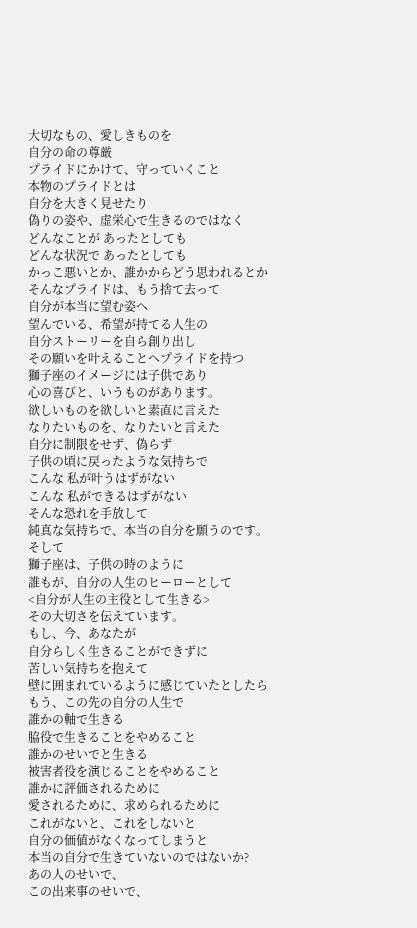大切なもの、愛しきものを
自分の命の尊厳
プライドにかけて、守っていくこと
本物のプライドとは
自分を大きく見せたり
偽りの姿や、虚栄心で生きるのではなく
どんなことが あったとしても
どんな状況で あったとしても
かっこ悪いとか、誰かからどう思われるとか
そんなプライドは、もう捨て去って
自分が本当に望む姿へ
望んでいる、希望が持てる人生の
自分ストーリーを自ら創り出し
その願いを叶えることへプライドを持つ
獅子座のイメージには子供であり
心の喜びと、いうものがあります。
欲しいものを欲しいと素直に言えた
なりたいものを、なりたいと言えた
自分に制限をせず、偽らず
子供の頃に戻ったような気持ちで
こんな 私が叶うはずがない
こんな 私ができるはずがない
そんな恐れを手放して
純真な気持ちで、本当の自分を願うのです。
そして
獅子座は、子供の時のように
誰もが、自分の人生のヒーローとして
<自分が人生の主役として生きる>
その大切さを伝えています。
もし、今、あなたが
自分らしく生きることができずに
苦しい気持ちを抱えて
壁に囲まれているように感じていたとしたら
もう、この先の自分の人生で
誰かの軸で生きる
脇役で生きることをやめること
誰かのせいでと生きる
被害者役を演じることをやめること
誰かに評価されるために
愛されるために、求められるために
これがないと、これをしないと
自分の価値がなくなってしまうと
本当の自分で生きていないのではないか?
あの人のせいで、
この出来事のせいで、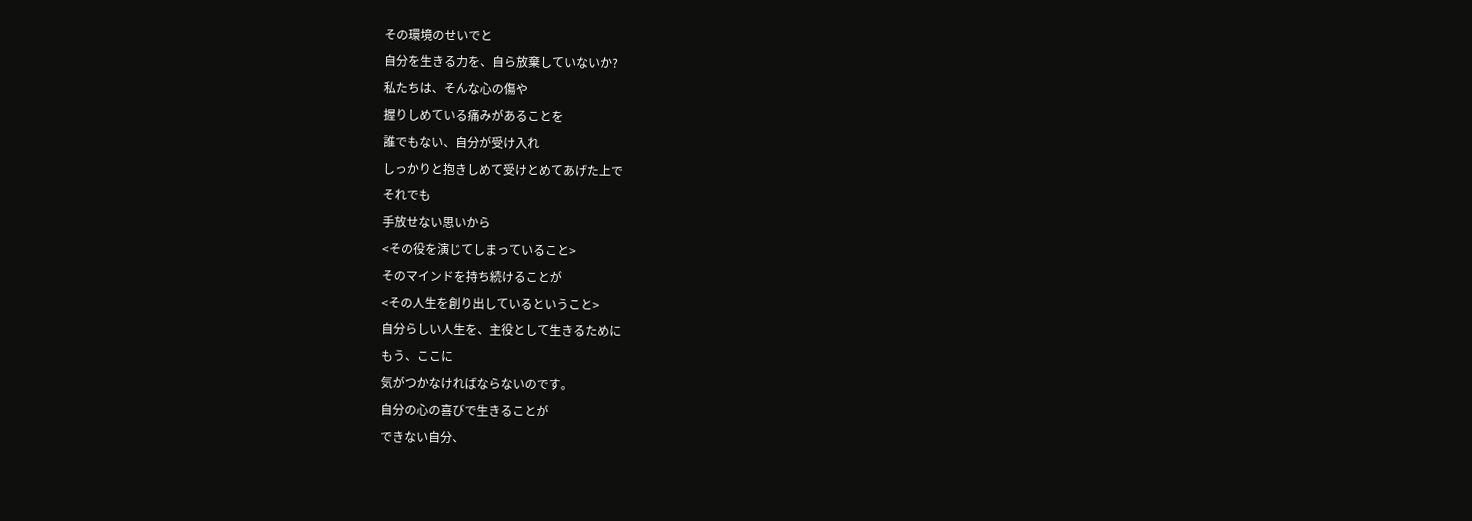その環境のせいでと
自分を生きる力を、自ら放棄していないか?
私たちは、そんな心の傷や
握りしめている痛みがあることを
誰でもない、自分が受け入れ
しっかりと抱きしめて受けとめてあげた上で
それでも
手放せない思いから
<その役を演じてしまっていること>
そのマインドを持ち続けることが
<その人生を創り出しているということ>
自分らしい人生を、主役として生きるために
もう、ここに
気がつかなければならないのです。
自分の心の喜びで生きることが
できない自分、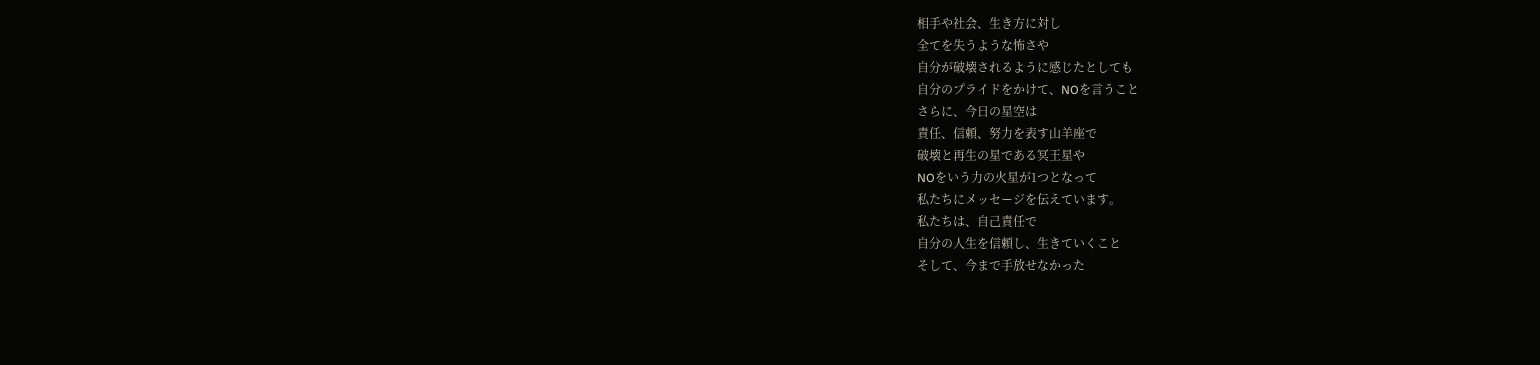相手や社会、生き方に対し
全てを失うような怖さや
自分が破壊されるように感じたとしても
自分のプライドをかけて、NOを言うこと
さらに、今日の星空は
責任、信頼、努力を表す山羊座で
破壊と再生の星である冥王星や
NOをいう力の火星が1つとなって
私たちにメッセージを伝えています。
私たちは、自己責任で
自分の人生を信頼し、生きていくこと
そして、今まで手放せなかった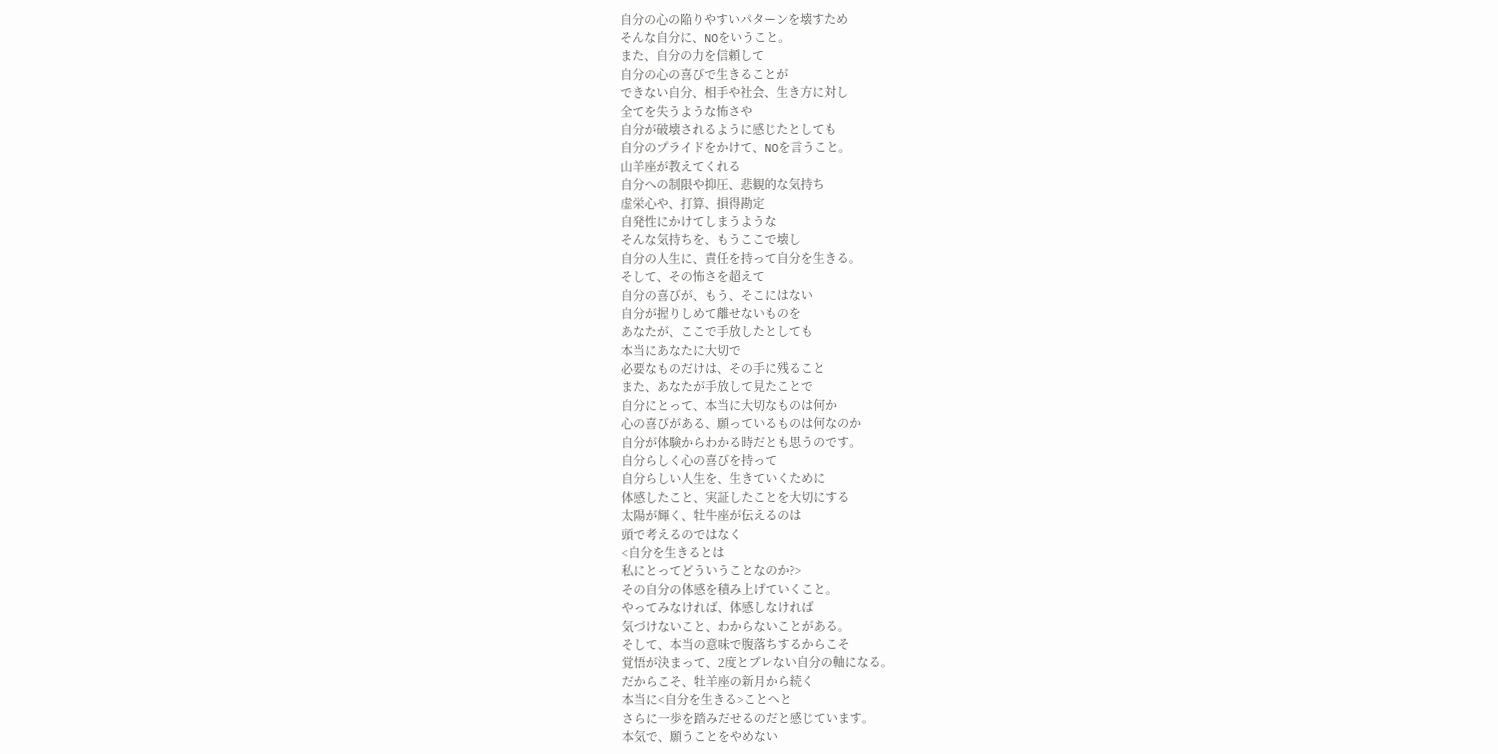自分の心の陥りやすいパターンを壊すため
そんな自分に、NOをいうこと。
また、自分の力を信頼して
自分の心の喜びで生きることが
できない自分、相手や社会、生き方に対し
全てを失うような怖さや
自分が破壊されるように感じたとしても
自分のプライドをかけて、NOを言うこと。
山羊座が教えてくれる
自分への制限や抑圧、悲観的な気持ち
虚栄心や、打算、損得勘定
自発性にかけてしまうような
そんな気持ちを、もうここで壊し
自分の人生に、責任を持って自分を生きる。
そして、その怖さを超えて
自分の喜びが、もう、そこにはない
自分が握りしめて離せないものを
あなたが、ここで手放したとしても
本当にあなたに大切で
必要なものだけは、その手に残ること
また、あなたが手放して見たことで
自分にとって、本当に大切なものは何か
心の喜びがある、願っているものは何なのか
自分が体験からわかる時だとも思うのです。
自分らしく心の喜びを持って
自分らしい人生を、生きていくために
体感したこと、実証したことを大切にする
太陽が輝く、牡牛座が伝えるのは
頭で考えるのではなく
<自分を生きるとは
私にとってどういうことなのか?>
その自分の体感を積み上げていくこと。
やってみなければ、体感しなければ
気づけないこと、わからないことがある。
そして、本当の意味で腹落ちするからこそ
覚悟が決まって、2度とブレない自分の軸になる。
だからこそ、牡羊座の新月から続く
本当に<自分を生きる>ことへと
さらに一歩を踏みだせるのだと感じています。
本気で、願うことをやめない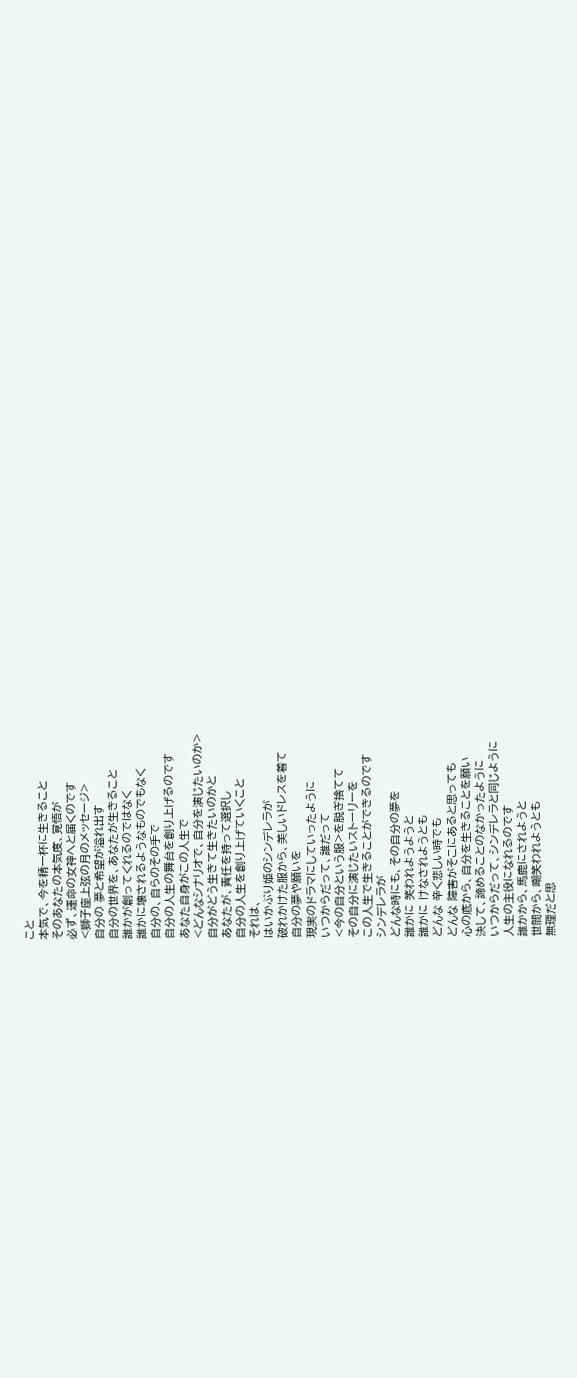こと
本気で、今を精一杯に生きること
そのあなたの本気度、覚悟が
必ず、運命の女神へと届くのです
<獅子座上弦の月のメッセージ>
自分の 夢と希望が溢れ出す
自分の世界を、あなたが生きること
誰かが創ってくれるのではなく
誰かに壊されるようなものでもなく
自分の、自らのその手で
自分の人生の舞台を創り上げるのです
あなた自身がこの人生で
<どんなシナリオで、自分を演じたいのか>
自分がどう生きて生きたいのかと
あなたが、責任を持って選択し
自分の人生を創り上げていくこと
それは、
はいかぶり姫のシンデレラが
破れかけた服から、美しいドレスを着て
自分の夢や願いを
現実のドラマにしていったように
いつからだって、誰だって
<今の自分という服>を脱ぎ捨てて
その自分に演じたいストーリーを
この人生で生きることができるのです
シンデレラが
どんな時にも、その自分の夢を
誰かに 笑われようようと
誰かに けなされようとも
どんな 辛く悲しい時でも
どんな 障害がそこにあると思っても
心の底から、自分を生きることを願い
決して、諦めることのなかったように
いつからだって、シンデレラと同じように
人生の主役になれるのです
誰かから、馬鹿にされようと
世間から、嘲笑われようとも
無理だと思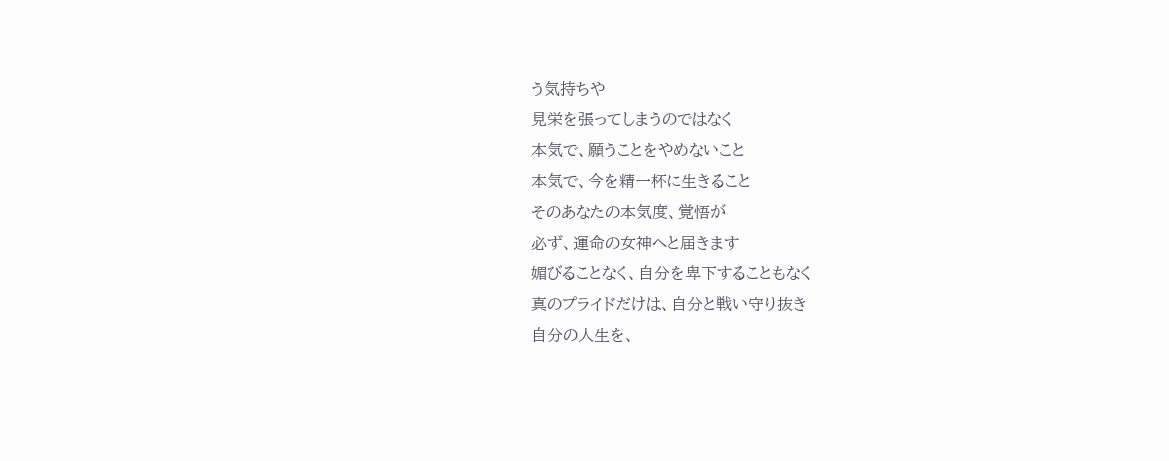う気持ちや
見栄を張ってしまうのではなく
本気で、願うことをやめないこと
本気で、今を精一杯に生きること
そのあなたの本気度、覚悟が
必ず、運命の女神へと届きます
媚びることなく、自分を卑下することもなく
真のプライドだけは、自分と戦い守り抜き
自分の人生を、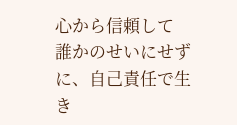心から信頼して
誰かのせいにせずに、自己責任で生き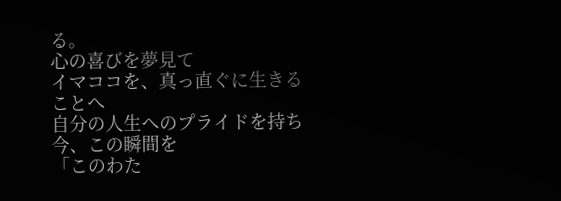る。
心の喜びを夢見て
イマココを、真っ直ぐに生きることへ
自分の人生へのプライドを持ち
今、この瞬間を
「このわた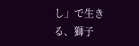し」で生きる、獅子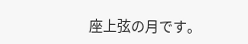座上弦の月です。